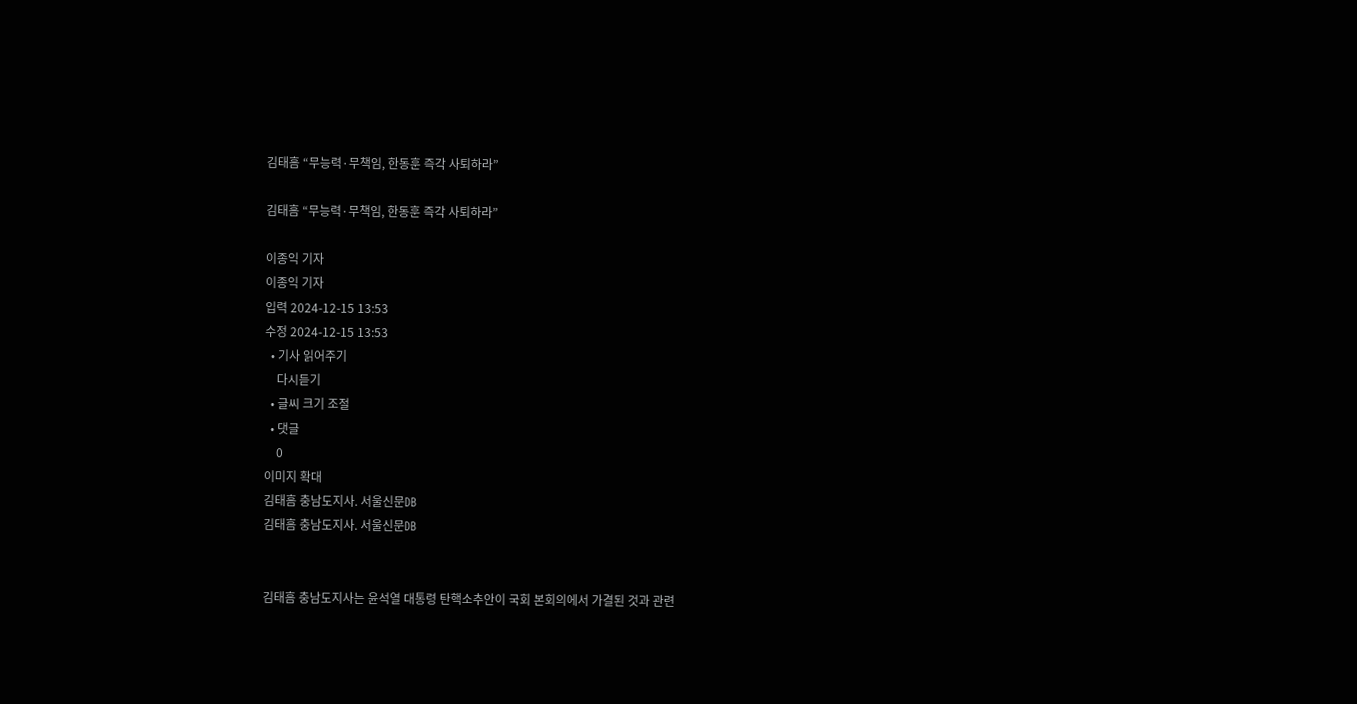김태흠 “무능력·무책임, 한동훈 즉각 사퇴하라”

김태흠 “무능력·무책임, 한동훈 즉각 사퇴하라”

이종익 기자
이종익 기자
입력 2024-12-15 13:53
수정 2024-12-15 13:53
  • 기사 읽어주기
    다시듣기
  • 글씨 크기 조절
  • 댓글
    0
이미지 확대
김태흠 충남도지사. 서울신문DB
김태흠 충남도지사. 서울신문DB


김태흠 충남도지사는 윤석열 대통령 탄핵소추안이 국회 본회의에서 가결된 것과 관련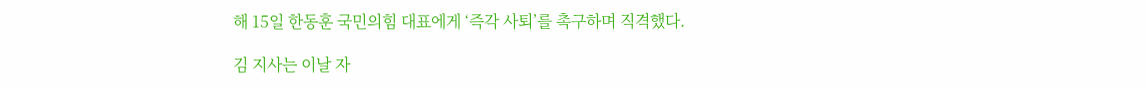해 15일 한동훈 국민의힘 대표에게 ‘즉각 사퇴’를 촉구하며 직격했다.

김 지사는 이날 자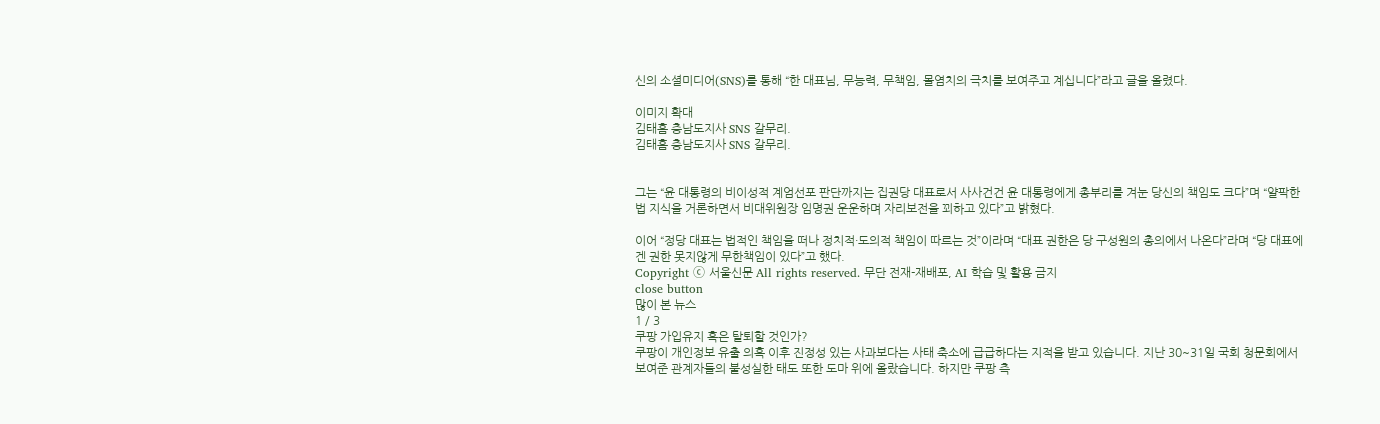신의 소셜미디어(SNS)를 통해 “한 대표님, 무능력, 무책임, 몰염치의 극치를 보여주고 계십니다”라고 글을 올렸다.

이미지 확대
김태흠 충남도지사 SNS 갈무리.
김태흠 충남도지사 SNS 갈무리.


그는 “윤 대통령의 비이성적 계엄선포 판단까지는 집권당 대표로서 사사건건 윤 대통령에게 총부리를 겨눈 당신의 책임도 크다”며 “얄팍한 법 지식을 거론하면서 비대위원장 임명권 운운하며 자리보전을 꾀하고 있다”고 밝혔다.

이어 “정당 대표는 법적인 책임을 떠나 정치적·도의적 책임이 따르는 것”이라며 “대표 권한은 당 구성원의 총의에서 나온다”라며 “당 대표에겐 권한 못지않게 무한책임이 있다”고 했다.
Copyright ⓒ 서울신문 All rights reserved. 무단 전재-재배포, AI 학습 및 활용 금지
close button
많이 본 뉴스
1 / 3
쿠팡 가입유지 혹은 탈퇴할 것인가?
쿠팡이 개인정보 유출 의혹 이후 진정성 있는 사과보다는 사태 축소에 급급하다는 지적을 받고 있습니다. 지난 30~31일 국회 청문회에서 보여준 관계자들의 불성실한 태도 또한 도마 위에 올랐습니다. 하지만 쿠팡 측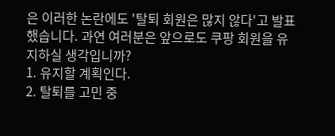은 이러한 논란에도 '탈퇴 회원은 많지 않다'고 발표했습니다. 과연 여러분은 앞으로도 쿠팡 회원을 유지하실 생각입니까?
1. 유지할 계획인다.
2. 탈퇴를 고민 중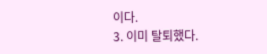이다.
3. 이미 탈퇴했다.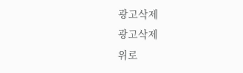광고삭제
광고삭제
위로